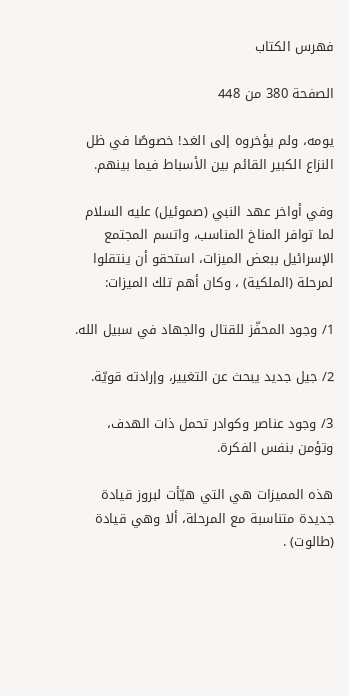فهرس الكتاب

الصفحة 380 من 448

يومه، ولم يؤخروه إلى الغد! خصوصًا في ظل النزاع الكبير القائم بين الأسباط فيما بينهم.

وفي أواخر عهد النبي (صموئيل) عليه السلام لما توافر المناخ المناسب، واتسم المجتمع الإسرائيل ببعض الميزات، استحقو أن ينتقلوا لمرحلة (الملكية) ، وكان أهم تلك الميزات:

1/ وجود المحفّز للقتال والجهاد في سبيل الله.

2/ جيل جديد يبحث عن التغيير، وإرادته قويّة.

3/ وجود عناصر وكوادر تحمل ذات الهدف، وتؤمن بنفس الفكرة.

هذه المميزات هي التي هيّأت لبروز قيادة جديدة متناسبة مع المرحلة، ألا وهي قيادة (طالوت) .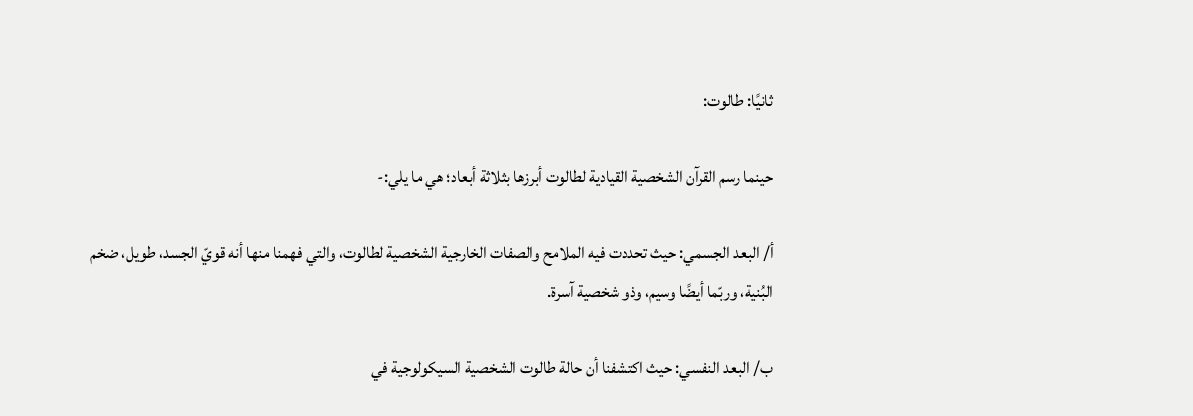ثانيًا: طالوت:

حينما رسم القرآن الشخصية القيادية لطالوت أبرزها بثلاثة أبعاد؛ هي ما يلي:-

أ/ البعد الجسمي: حيث تحددت فيه الملامح والصفات الخارجية الشخصية لطالوت، والتي فهمنا منها أنه قويّ الجسد، طويل، ضخم البُنية، وربّما أيضًا وسيم، وذو شخصية آسرة.

ب/ البعد النفسي: حيث اكتشفنا أن حالة طالوت الشخصية السيكولوجية في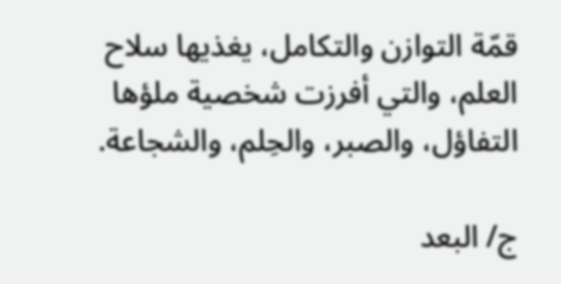قمّة التوازن والتكامل، يغذيها سلاح العلم، والتي أفرزت شخصية ملؤها التفاؤل، والصبر، والحِلم، والشجاعة.

ج/ البعد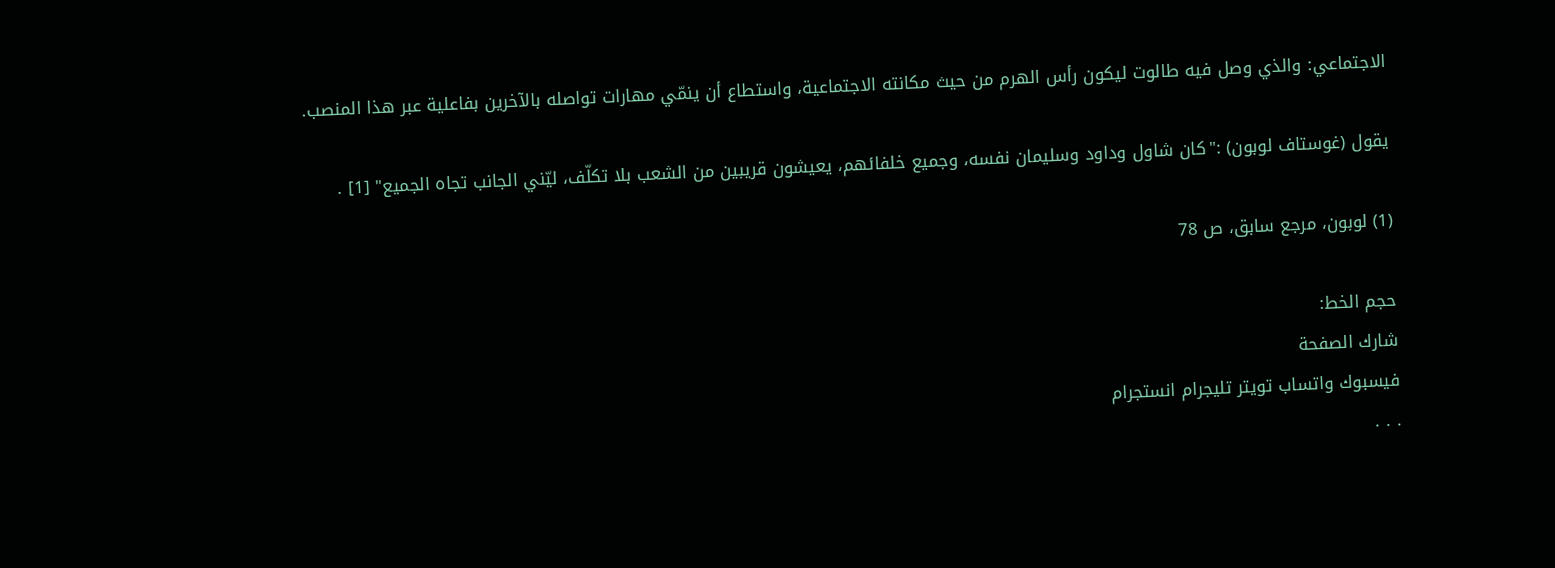الاجتماعي: والذي وصل فيه طالوت ليكون رأس الهرم من حيث مكانته الاجتماعية، واستطاع أن ينمّي مهارات تواصله بالآخرين بفاعلية عبر هذا المنصب.

يقول (غوستاف لوبون) :"كان شاول وداود وسليمان نفسه، وجميع خلفائهم، يعيشون قريبين من الشعب بلا تكلّف، ليّني الجانب تجاه الجميع" [1] .

(1) لوبون، مرجع سابق، ص 78

حجم الخط:
شارك الصفحة
فيسبوك واتساب تويتر تليجرام انستجرام
. . .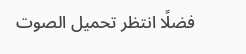فضلًا انتظر تحميل الصوت